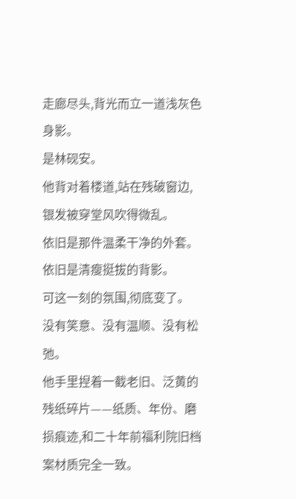走廊尽头,背光而立一道浅灰色身影。
是林砚安。
他背对着楼道,站在残破窗边,银发被穿堂风吹得微乱。
依旧是那件温柔干净的外套。
依旧是清瘦挺拔的背影。
可这一刻的氛围,彻底变了。
没有笑意、没有温顺、没有松弛。
他手里捏着一截老旧、泛黄的残纸碎片——纸质、年份、磨损痕迹,和二十年前福利院旧档案材质完全一致。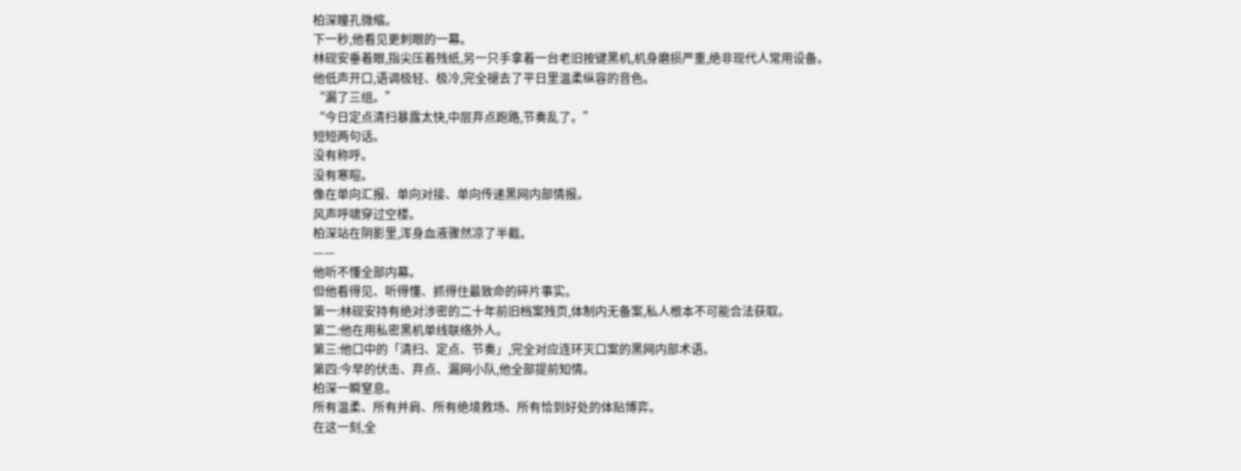柏深瞳孔微缩。
下一秒,他看见更刺眼的一幕。
林砚安垂着眼,指尖压着残纸,另一只手拿着一台老旧按键黑机,机身磨损严重,绝非现代人常用设备。
他低声开口,语调极轻、极冷,完全褪去了平日里温柔纵容的音色。
“漏了三组。”
“今日定点清扫暴露太快,中层弃点跑路,节奏乱了。”
短短两句话。
没有称呼。
没有寒暄。
像在单向汇报、单向对接、单向传递黑网内部情报。
风声呼啸穿过空楼。
柏深站在阴影里,浑身血液骤然凉了半截。
——
他听不懂全部内幕。
但他看得见、听得懂、抓得住最致命的碎片事实。
第一:林砚安持有绝对涉密的二十年前旧档案残页,体制内无备案,私人根本不可能合法获取。
第二:他在用私密黑机单线联络外人。
第三:他口中的「清扫、定点、节奏」,完全对应连环灭口案的黑网内部术语。
第四:今早的伏击、弃点、漏网小队,他全部提前知情。
柏深一瞬窒息。
所有温柔、所有并肩、所有绝境救场、所有恰到好处的体贴博弈。
在这一刻,全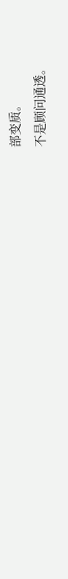部变质。
不是顾问通透。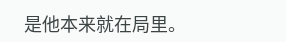是他本来就在局里。